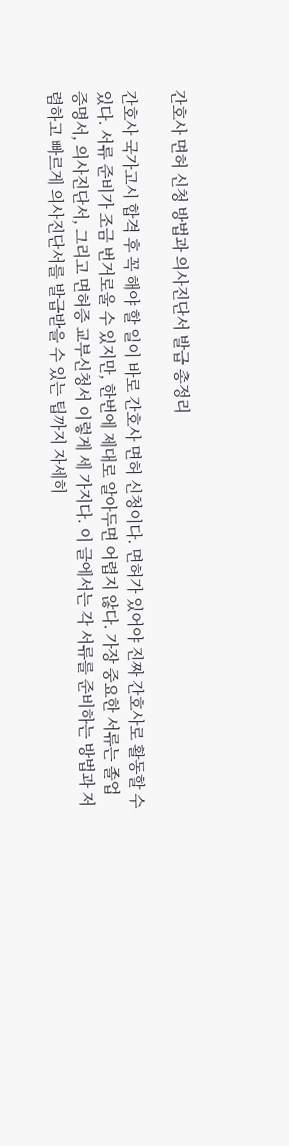간호사 면허 신청 방법과 의사진단서 발급 총정리

간호사 국가고시 합격 후 꼭 해야 할 일이 바로 간호사 면허 신청이다. 면허가 있어야 진짜 간호사로 활동할 수 있다. 서류 준비가 조금 번거로울 수 있지만, 한번에 제대로 알아두면 어렵지 않다. 가장 중요한 서류는 졸업증명서, 의사진단서, 그리고 면허증 교부신청서 이렇게 세 가지다. 이 글에서는 각 서류를 준비하는 방법과 저렴하고 빠르게 의사진단서를 발급받을 수 있는 팁까지 자세히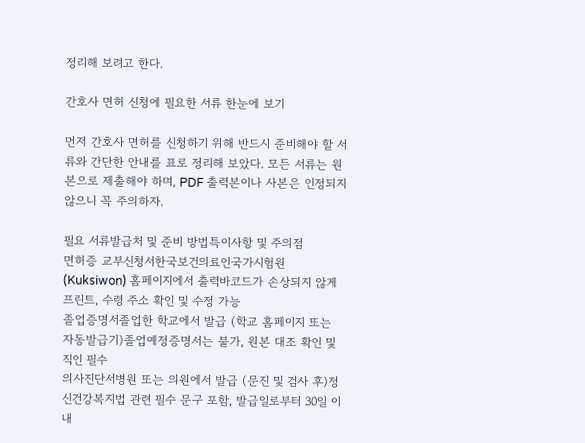정리해 보려고 한다.

간호사 면허 신청에 필요한 서류 한눈에 보기

먼저 간호사 면허를 신청하기 위해 반드시 준비해야 할 서류와 간단한 안내를 표로 정리해 보았다. 모든 서류는 원본으로 제출해야 하며, PDF 출력본이나 사본은 인정되지 않으니 꼭 주의하자.

필요 서류발급처 및 준비 방법특이사항 및 주의점
면허증 교부신청서한국보건의료인국가시험원(Kuksiwon) 홈페이지에서 출력바코드가 손상되지 않게 프린트, 수령 주소 확인 및 수정 가능
졸업증명서졸업한 학교에서 발급 (학교 홈페이지 또는 자동발급기)졸업예정증명서는 불가, 원본 대조 확인 및 직인 필수
의사진단서병원 또는 의원에서 발급 (문진 및 검사 후)정신건강복지법 관련 필수 문구 포함, 발급일로부터 30일 이내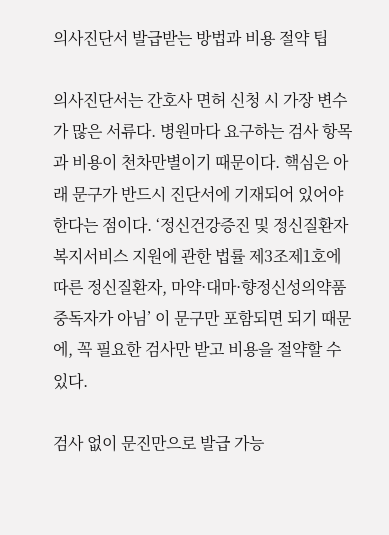의사진단서 발급받는 방법과 비용 절약 팁

의사진단서는 간호사 면허 신청 시 가장 변수가 많은 서류다. 병원마다 요구하는 검사 항목과 비용이 천차만별이기 때문이다. 핵심은 아래 문구가 반드시 진단서에 기재되어 있어야 한다는 점이다. ‘정신건강증진 및 정신질환자 복지서비스 지원에 관한 법률 제3조제1호에 따른 정신질환자, 마약·대마·향정신성의약품 중독자가 아님’ 이 문구만 포함되면 되기 때문에, 꼭 필요한 검사만 받고 비용을 절약할 수 있다.

검사 없이 문진만으로 발급 가능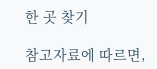한 곳 찾기

참고자료에 따르면,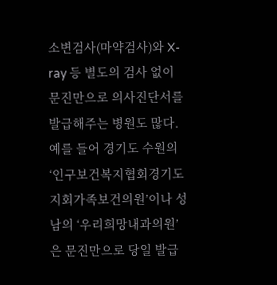소변검사(마약검사)와 X-ray 등 별도의 검사 없이 문진만으로 의사진단서를 발급해주는 병원도 많다. 예를 들어 경기도 수원의 ‘인구보건복지협회경기도지회가족보건의원’이나 성남의 ‘우리희망내과의원’은 문진만으로 당일 발급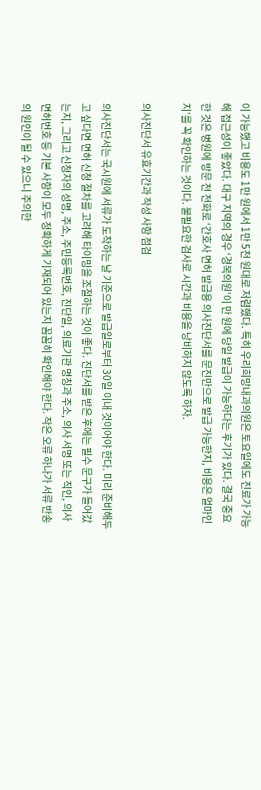이 가능했고 비용도 1만 원에서 1만 5천 원대로 저렴했다. 특히 우리희망내과의원은 토요일에도 진료가 가능해 접근성이 좋았다. 대구 지역의 경우 ‘경복의원’이 만 원에 당일 발급이 가능하다는 후기가 있다. 결국 중요한 것은 병원에 방문 전 전화로 ‘간호사 면허 발급용 의사진단서를 문진만으로 발급 가능한지, 비용은 얼마인지’를 꼭 확인하는 것이다. 불필요한 검사로 시간과 비용을 낭비하지 않도록 하자.

의사진단서 유효기간과 작성 사항 점검

의사진단서는 국시원에 서류가 도착하는 날 기준으로 발급일로부터 30일 이내 것이어야 한다. 미리 준비해두고 싶다면 면허 신청 절차를 고려해 타이밍을 조절하는 것이 좋다. 진단서를 받은 후에는 필수 문구가 들어갔는지, 그리고 신청자의 성명, 주소, 주민등록번호, 진단일, 의료기관 명칭과 주소, 의사 서명 또는 직인, 의사 면허번호 등 기본 사항이 모두 정확하게 기재되어 있는지 꼼꼼히 확인해야 한다. 작은 오류 하나가 서류 반송의 원인이 될 수 있으니 주의한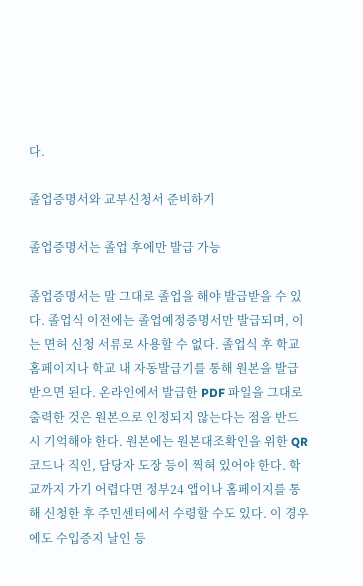다.

졸업증명서와 교부신청서 준비하기

졸업증명서는 졸업 후에만 발급 가능

졸업증명서는 말 그대로 졸업을 해야 발급받을 수 있다. 졸업식 이전에는 졸업예정증명서만 발급되며, 이는 면허 신청 서류로 사용할 수 없다. 졸업식 후 학교 홈페이지나 학교 내 자동발급기를 통해 원본을 발급받으면 된다. 온라인에서 발급한 PDF 파일을 그대로 출력한 것은 원본으로 인정되지 않는다는 점을 반드시 기억해야 한다. 원본에는 원본대조확인을 위한 QR코드나 직인, 담당자 도장 등이 찍혀 있어야 한다. 학교까지 가기 어렵다면 정부24 앱이나 홈페이지를 통해 신청한 후 주민센터에서 수령할 수도 있다. 이 경우에도 수입증지 날인 등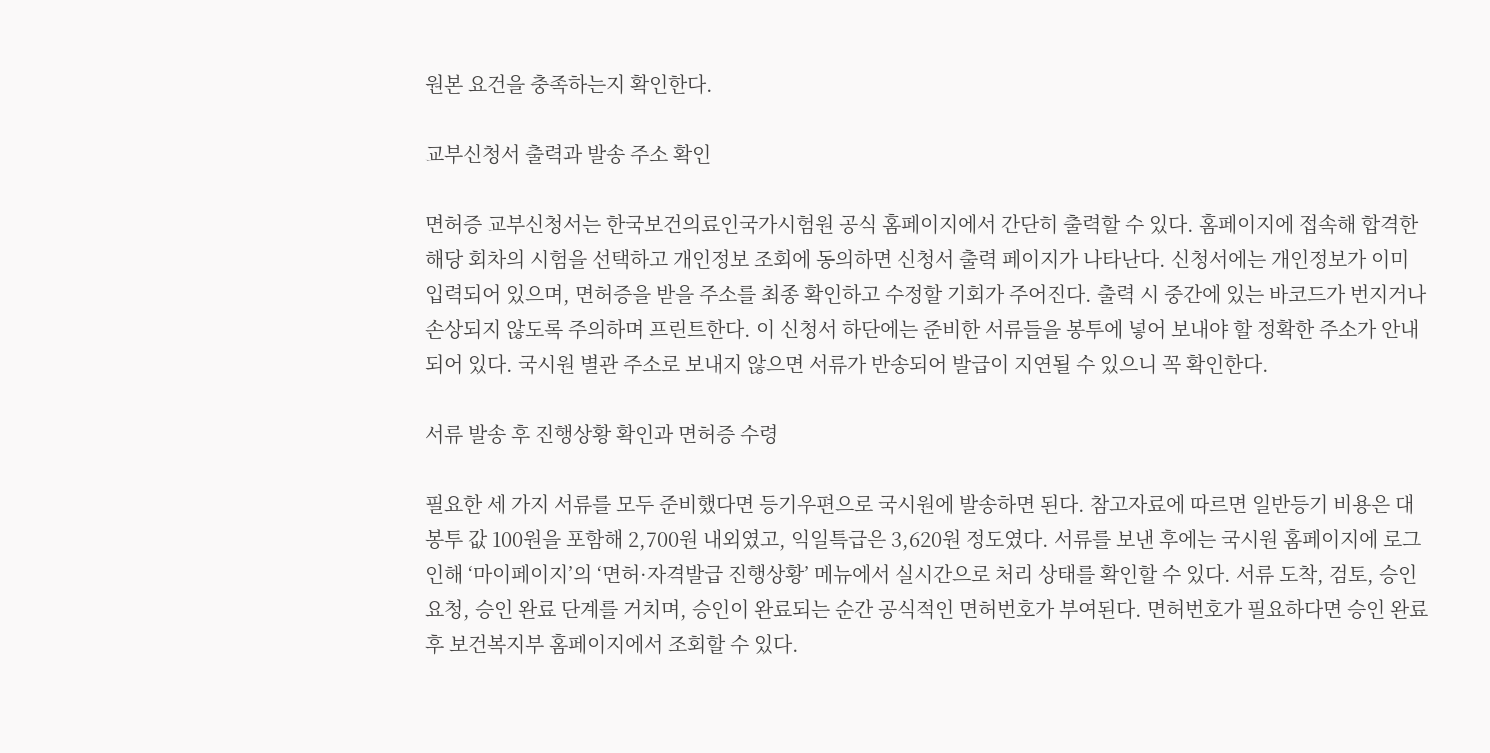원본 요건을 충족하는지 확인한다.

교부신청서 출력과 발송 주소 확인

면허증 교부신청서는 한국보건의료인국가시험원 공식 홈페이지에서 간단히 출력할 수 있다. 홈페이지에 접속해 합격한 해당 회차의 시험을 선택하고 개인정보 조회에 동의하면 신청서 출력 페이지가 나타난다. 신청서에는 개인정보가 이미 입력되어 있으며, 면허증을 받을 주소를 최종 확인하고 수정할 기회가 주어진다. 출력 시 중간에 있는 바코드가 번지거나 손상되지 않도록 주의하며 프린트한다. 이 신청서 하단에는 준비한 서류들을 봉투에 넣어 보내야 할 정확한 주소가 안내되어 있다. 국시원 별관 주소로 보내지 않으면 서류가 반송되어 발급이 지연될 수 있으니 꼭 확인한다.

서류 발송 후 진행상황 확인과 면허증 수령

필요한 세 가지 서류를 모두 준비했다면 등기우편으로 국시원에 발송하면 된다. 참고자료에 따르면 일반등기 비용은 대봉투 값 100원을 포함해 2,700원 내외였고, 익일특급은 3,620원 정도였다. 서류를 보낸 후에는 국시원 홈페이지에 로그인해 ‘마이페이지’의 ‘면허·자격발급 진행상황’ 메뉴에서 실시간으로 처리 상태를 확인할 수 있다. 서류 도착, 검토, 승인 요청, 승인 완료 단계를 거치며, 승인이 완료되는 순간 공식적인 면허번호가 부여된다. 면허번호가 필요하다면 승인 완료 후 보건복지부 홈페이지에서 조회할 수 있다.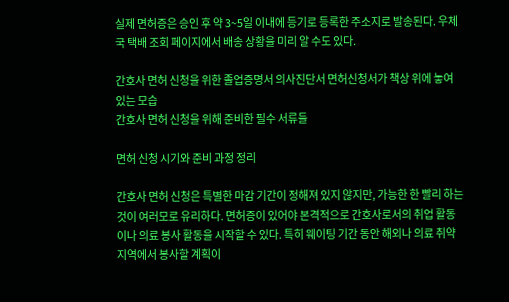실제 면허증은 승인 후 약 3~5일 이내에 등기로 등록한 주소지로 발송된다. 우체국 택배 조회 페이지에서 배송 상황을 미리 알 수도 있다.

간호사 면허 신청을 위한 졸업증명서 의사진단서 면허신청서가 책상 위에 놓여 있는 모습
간호사 면허 신청을 위해 준비한 필수 서류들

면허 신청 시기와 준비 과정 정리

간호사 면허 신청은 특별한 마감 기간이 정해져 있지 않지만, 가능한 한 빨리 하는 것이 여러모로 유리하다. 면허증이 있어야 본격적으로 간호사로서의 취업 활동이나 의료 봉사 활동을 시작할 수 있다. 특히 웨이팅 기간 동안 해외나 의료 취약 지역에서 봉사할 계획이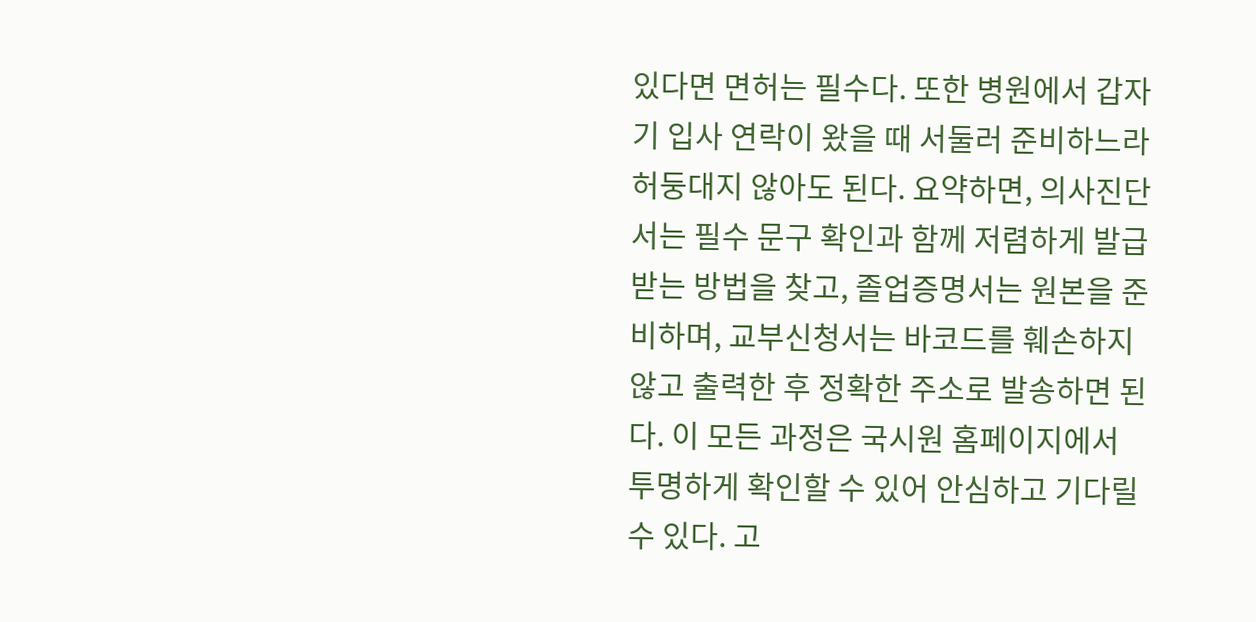있다면 면허는 필수다. 또한 병원에서 갑자기 입사 연락이 왔을 때 서둘러 준비하느라 허둥대지 않아도 된다. 요약하면, 의사진단서는 필수 문구 확인과 함께 저렴하게 발급받는 방법을 찾고, 졸업증명서는 원본을 준비하며, 교부신청서는 바코드를 훼손하지 않고 출력한 후 정확한 주소로 발송하면 된다. 이 모든 과정은 국시원 홈페이지에서 투명하게 확인할 수 있어 안심하고 기다릴 수 있다. 고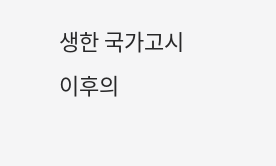생한 국가고시 이후의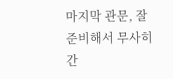마지막 관문, 잘 준비해서 무사히 간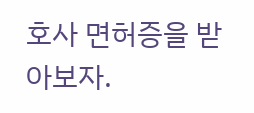호사 면허증을 받아보자.